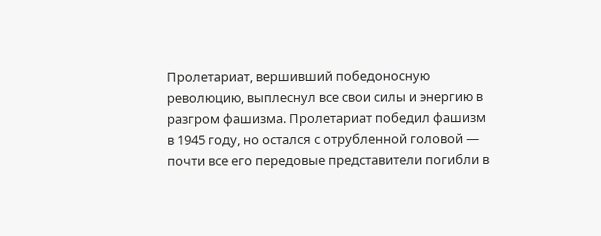Пролетариат, вершивший победоносную революцию, выплеснул все свои силы и энергию в разгром фашизма. Пролетариат победил фашизм в 1945 году, но остался с отрубленной головой — почти все его передовые представители погибли в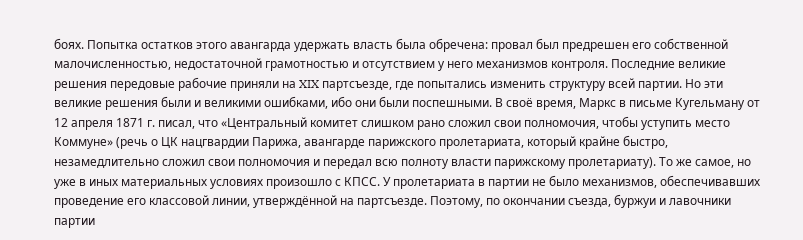боях. Попытка остатков этого авангарда удержать власть была обречена: провал был предрешен его собственной малочисленностью, недостаточной грамотностью и отсутствием у него механизмов контроля. Последние великие решения передовые рабочие приняли на XIX партсъезде, где попытались изменить структуру всей партии. Но эти великие решения были и великими ошибками, ибо они были поспешными. В своё время, Маркс в письме Кугельману от 12 апреля 1871 г. писал, что «Центральный комитет слишком рано сложил свои полномочия, чтобы уступить место Коммуне» (речь о ЦК нацгвардии Парижа, авангарде парижского пролетариата, который крайне быстро, незамедлительно сложил свои полномочия и передал всю полноту власти парижскому пролетариату). То же самое, но уже в иных материальных условиях произошло с КПСС. У пролетариата в партии не было механизмов, обеспечивавших проведение его классовой линии, утверждённой на партсъезде. Поэтому, по окончании съезда, буржуи и лавочники партии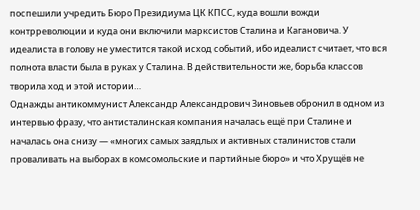поспешили учредить Бюро Президиума ЦК КПСС, куда вошли вожди контрреволюции и куда они включили марксистов Сталина и Кагановича. У идеалиста в голову не уместится такой исход событий, ибо идеалист считает, что вся полнота власти была в руках у Сталина. В действительности же, борьба классов творила ход и этой истории…
Однажды антикоммунист Александр Александрович Зиновьев обронил в одном из интервью фразу, что антисталинская компания началась ещё при Сталине и началась она снизу — «многих самых заядлых и активных сталинистов стали проваливать на выборах в комсомольские и партийные бюро» и что Хрущёв не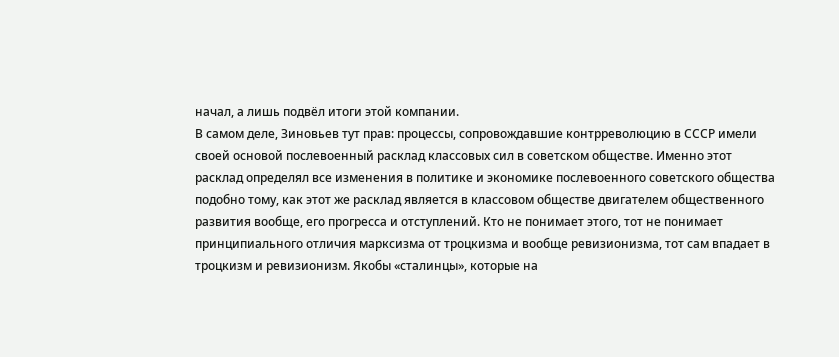начал, а лишь подвёл итоги этой компании.
В самом деле, Зиновьев тут прав: процессы, сопровождавшие контрреволюцию в СССР имели своей основой послевоенный расклад классовых сил в советском обществе. Именно этот расклад определял все изменения в политике и экономике послевоенного советского общества подобно тому, как этот же расклад является в классовом обществе двигателем общественного развития вообще, его прогресса и отступлений. Кто не понимает этого, тот не понимает принципиального отличия марксизма от троцкизма и вообще ревизионизма, тот сам впадает в троцкизм и ревизионизм. Якобы «сталинцы», которые на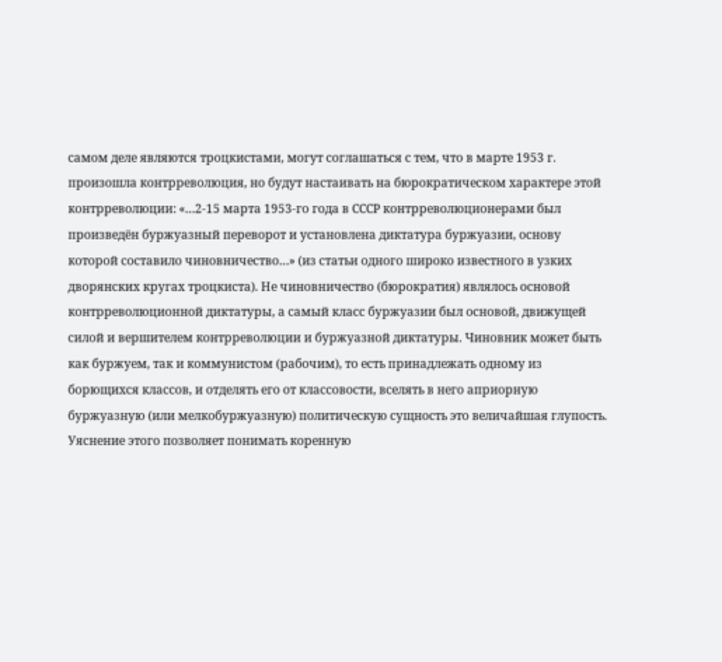самом деле являются троцкистами, могут соглашаться с тем, что в марте 1953 г. произошла контрреволюция, но будут настаивать на бюрократическом характере этой контрреволюции: «…2-15 марта 1953-го года в СССР контрреволюционерами был произведён буржуазный переворот и установлена диктатура буржуазии, основу которой составило чиновничество…» (из статьи одного широко известного в узких дворянских кругах троцкиста). Не чиновничество (бюрократия) являлось основой контрреволюционной диктатуры, а самый класс буржуазии был основой, движущей силой и вершителем контрреволюции и буржуазной диктатуры. Чиновник может быть как буржуем, так и коммунистом (рабочим), то есть принадлежать одному из борющихся классов, и отделять его от классовости, вселять в него априорную буржуазную (или мелкобуржуазную) политическую сущность это величайшая глупость. Уяснение этого позволяет понимать коренную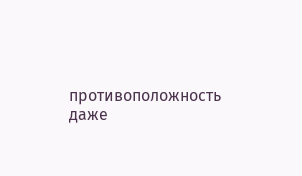противоположность даже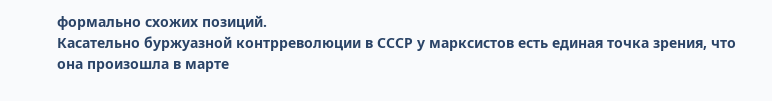формально схожих позиций.
Касательно буржуазной контрреволюции в СССР у марксистов есть единая точка зрения, что она произошла в марте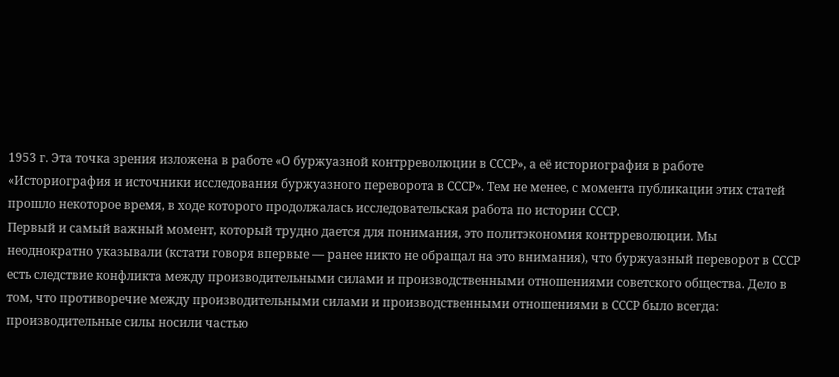1953 г. Эта точка зрения изложена в работе «О буржуазной контрреволюции в СССР», а её историография в работе «Историография и источники исследования буржуазного переворота в СССР». Тем не менее, с момента публикации этих статей прошло некоторое время, в ходе которого продолжалась исследовательская работа по истории СССР.
Первый и самый важный момент, который трудно дается для понимания, это политэкономия контрреволюции. Мы неоднократно указывали (кстати говоря впервые — ранее никто не обращал на это внимания), что буржуазный переворот в СССР есть следствие конфликта между производительными силами и производственными отношениями советского общества. Дело в том, что противоречие между производительными силами и производственными отношениями в СССР было всегда: производительные силы носили частью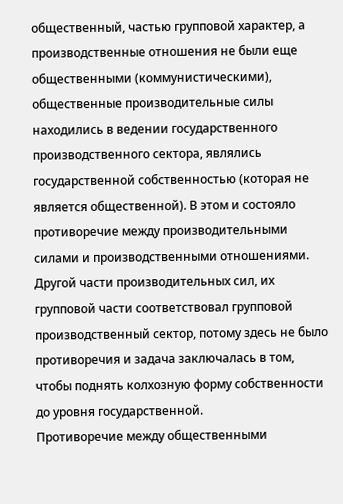общественный, частью групповой характер, а производственные отношения не были еще общественными (коммунистическими), общественные производительные силы находились в ведении государственного производственного сектора, являлись государственной собственностью (которая не является общественной). В этом и состояло противоречие между производительными силами и производственными отношениями. Другой части производительных сил, их групповой части соответствовал групповой производственный сектор, потому здесь не было противоречия и задача заключалась в том, чтобы поднять колхозную форму собственности до уровня государственной.
Противоречие между общественными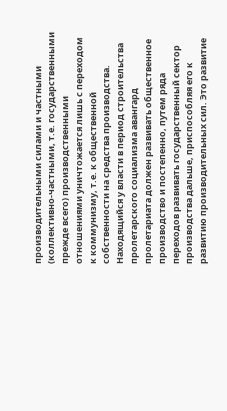производительными силами и частными (коллективно-частными, т.е. государственными прежде всего) производственными отношениями уничтожается лишь с переходом к коммунизму, т.е. к общественной собственности на средства производства. Находящийся у власти в период строительства пролетарского социализма авангард пролетариата должен развивать общественное производство и постепенно, путем ряда переходов развивать государственный сектор производства дальше, приспособляя его к развитию производительных сил. Это развитие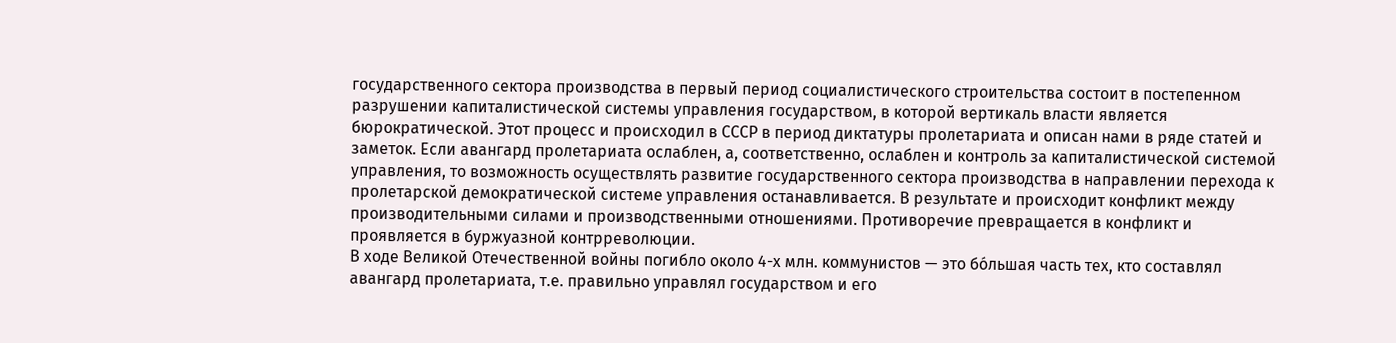государственного сектора производства в первый период социалистического строительства состоит в постепенном разрушении капиталистической системы управления государством, в которой вертикаль власти является бюрократической. Этот процесс и происходил в СССР в период диктатуры пролетариата и описан нами в ряде статей и заметок. Если авангард пролетариата ослаблен, а, соответственно, ослаблен и контроль за капиталистической системой управления, то возможность осуществлять развитие государственного сектора производства в направлении перехода к пролетарской демократической системе управления останавливается. В результате и происходит конфликт между производительными силами и производственными отношениями. Противоречие превращается в конфликт и проявляется в буржуазной контрреволюции.
В ходе Великой Отечественной войны погибло около 4-х млн. коммунистов — это бо́льшая часть тех, кто составлял авангард пролетариата, т.е. правильно управлял государством и его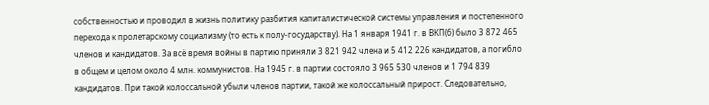собственностью и проводил в жизнь политику разбития капиталистической системы управления и постепенного перехода к пролетарскому социализму (то есть к полу-государству). На 1 января 1941 г. в ВКП(б) было 3 872 465 членов и кандидатов. За всё время войны в партию приняли 3 821 942 члена и 5 412 226 кандидатов, а погибло в общем и целом около 4 млн. коммунистов. На 1945 г. в партии состояло 3 965 530 членов и 1 794 839 кандидатов. При такой колоссальной убыли членов партии, такой же колоссальный прирост. Следовательно,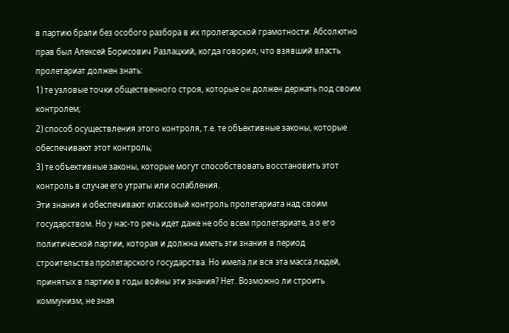в партию брали без особого разбора в их пролетарской грамотности. Абсолютно прав был Алексей Борисович Разлацкий, когда говорил, что взявший власть пролетариат должен знать:
1) те узловые точки общественного строя, которые он должен держать под своим контролем;
2) способ осуществления этого контроля, т.е. те объективные законы, которые обеспечивают этот контроль;
3) те объективные законы, которые могут способствовать восстановить этот контроль в случае его утраты или ослабления.
Эти знания и обеспечивают классовый контроль пролетариата над своим государством. Но у нас-то речь идет даже не обо всем пролетариате, а о его политической партии, которая и должна иметь эти знания в период строительства пролетарского государства. Но имела ли вся эта масса людей, принятых в партию в годы войны эти знания? Нет. Возможно ли строить коммунизм, не зная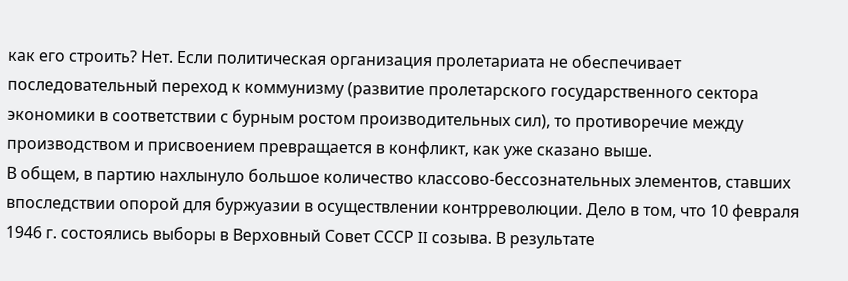как его строить? Нет. Если политическая организация пролетариата не обеспечивает последовательный переход к коммунизму (развитие пролетарского государственного сектора экономики в соответствии с бурным ростом производительных сил), то противоречие между производством и присвоением превращается в конфликт, как уже сказано выше.
В общем, в партию нахлынуло большое количество классово-бессознательных элементов, ставших впоследствии опорой для буржуазии в осуществлении контрреволюции. Дело в том, что 10 февраля 1946 г. состоялись выборы в Верховный Совет СССР II созыва. В результате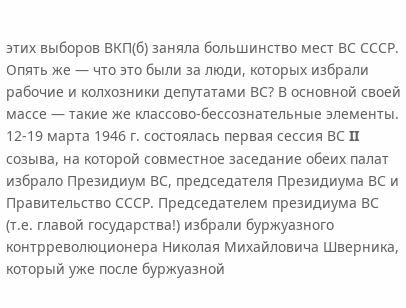этих выборов ВКП(б) заняла большинство мест ВС СССР. Опять же — что это были за люди, которых избрали рабочие и колхозники депутатами ВС? В основной своей массе — такие же классово-бессознательные элементы. 12-19 марта 1946 г. состоялась первая сессия ВС II созыва, на которой совместное заседание обеих палат избрало Президиум ВС, председателя Президиума ВС и Правительство СССР. Председателем президиума ВС (т.е. главой государства!) избрали буржуазного контрреволюционера Николая Михайловича Шверника, который уже после буржуазной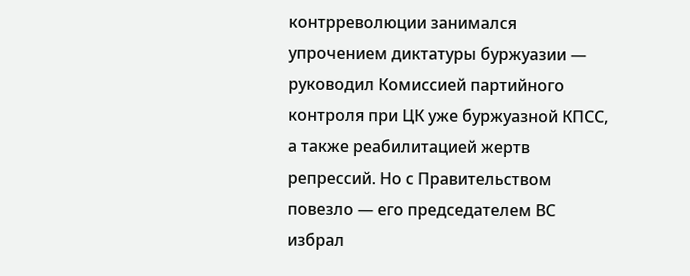контрреволюции занимался упрочением диктатуры буржуазии — руководил Комиссией партийного контроля при ЦК уже буржуазной КПСС, а также реабилитацией жертв репрессий. Но с Правительством повезло — его председателем ВС избрал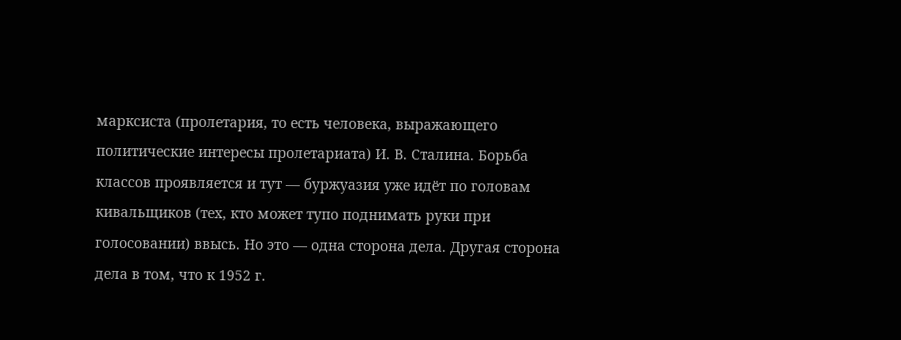марксиста (пролетария, то есть человека, выражающего политические интересы пролетариата) И. В. Сталина. Борьба классов проявляется и тут — буржуазия уже идёт по головам кивальщиков (тех, кто может тупо поднимать руки при голосовании) ввысь. Но это — одна сторона дела. Другая сторона дела в том, что к 1952 г.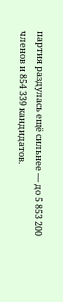партия раздулась ещё сильнее — до 5 853 200 членов и 854 339 кандидатов.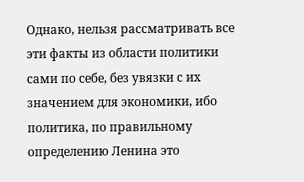Однако, нельзя рассматривать все эти факты из области политики сами по себе, без увязки с их значением для экономики, ибо политика, по правильному определению Ленина это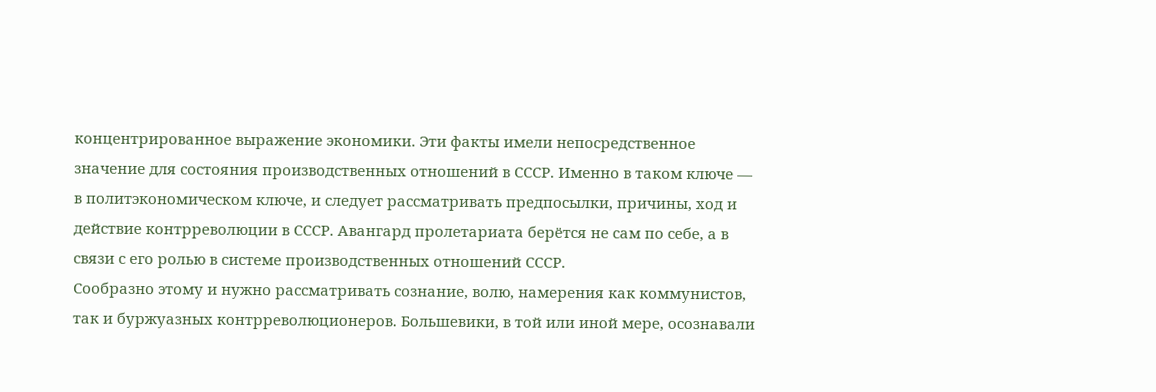концентрированное выражение экономики. Эти факты имели непосредственное значение для состояния производственных отношений в СССР. Именно в таком ключе — в политэкономическом ключе, и следует рассматривать предпосылки, причины, ход и действие контрреволюции в СССР. Авангард пролетариата берётся не сам по себе, а в связи с его ролью в системе производственных отношений СССР.
Сообразно этому и нужно рассматривать сознание, волю, намерения как коммунистов, так и буржуазных контрреволюционеров. Большевики, в той или иной мере, осознавали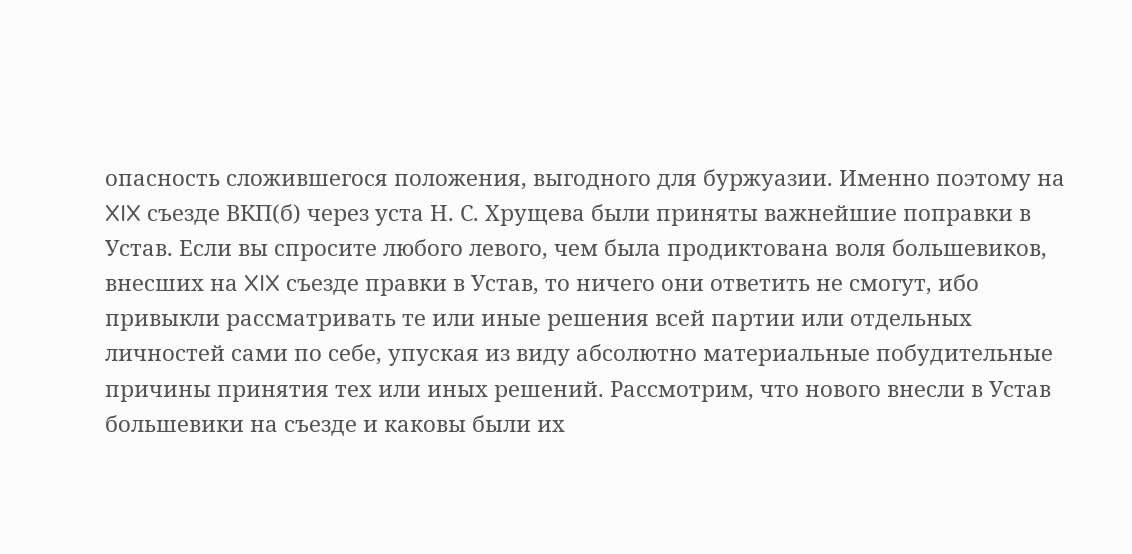опасность сложившегося положения, выгодного для буржуазии. Именно поэтому на XIX съезде ВКП(б) через уста Н. С. Хрущева были приняты важнейшие поправки в Устав. Если вы спросите любого левого, чем была продиктована воля большевиков, внесших на XIX съезде правки в Устав, то ничего они ответить не смогут, ибо привыкли рассматривать те или иные решения всей партии или отдельных личностей сами по себе, упуская из виду абсолютно материальные побудительные причины принятия тех или иных решений. Рассмотрим, что нового внесли в Устав большевики на съезде и каковы были их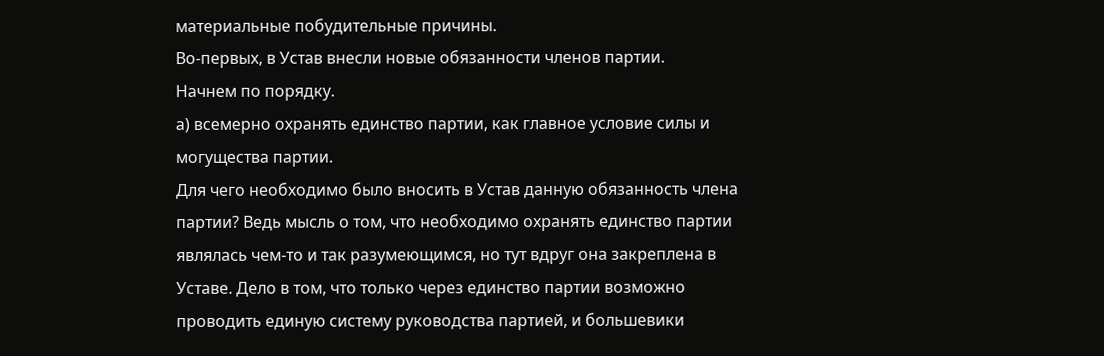материальные побудительные причины.
Во-первых, в Устав внесли новые обязанности членов партии.
Начнем по порядку.
а) всемерно охранять единство партии, как главное условие силы и могущества партии.
Для чего необходимо было вносить в Устав данную обязанность члена партии? Ведь мысль о том, что необходимо охранять единство партии являлась чем-то и так разумеющимся, но тут вдруг она закреплена в Уставе. Дело в том, что только через единство партии возможно проводить единую систему руководства партией, и большевики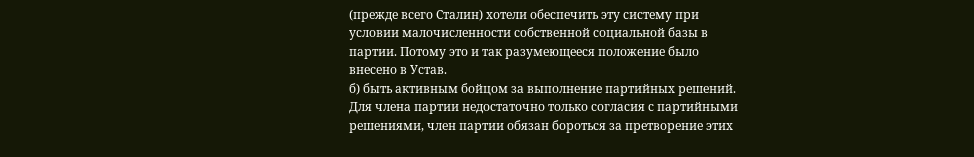(прежде всего Сталин) хотели обеспечить эту систему при условии малочисленности собственной социальной базы в партии. Потому это и так разумеющееся положение было внесено в Устав.
б) быть активным бойцом за выполнение партийных решений. Для члена партии недостаточно только согласия с партийными решениями, член партии обязан бороться за претворение этих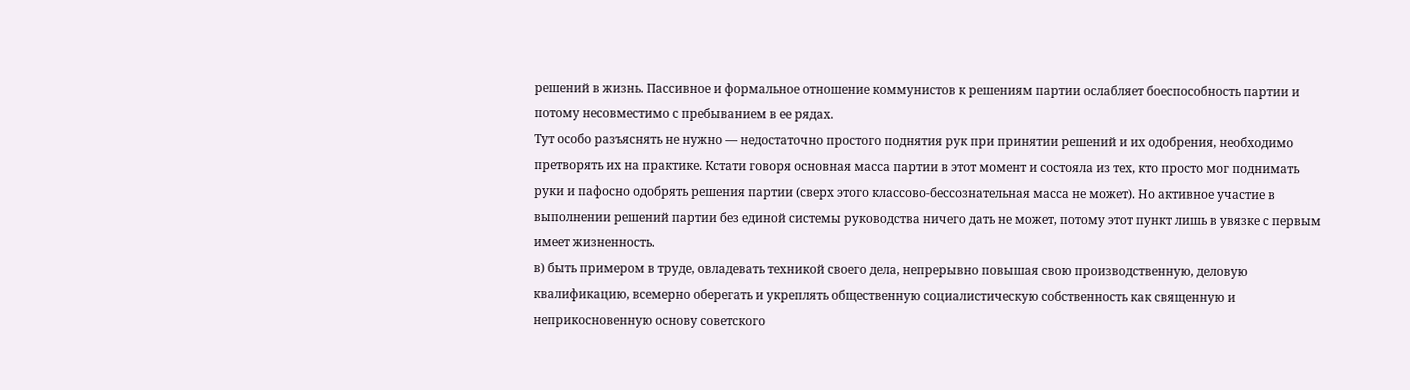решений в жизнь. Пассивное и формальное отношение коммунистов к решениям партии ослабляет боеспособность партии и потому несовместимо с пребыванием в ее рядах.
Тут особо разъяснять не нужно — недостаточно простого поднятия рук при принятии решений и их одобрения, необходимо претворять их на практике. Кстати говоря основная масса партии в этот момент и состояла из тех, кто просто мог поднимать руки и пафосно одобрять решения партии (сверх этого классово-бессознательная масса не может). Но активное участие в выполнении решений партии без единой системы руководства ничего дать не может, потому этот пункт лишь в увязке с первым имеет жизненность.
в) быть примером в труде, овладевать техникой своего дела, непрерывно повышая свою производственную, деловую квалификацию, всемерно оберегать и укреплять общественную социалистическую собственность как священную и неприкосновенную основу советского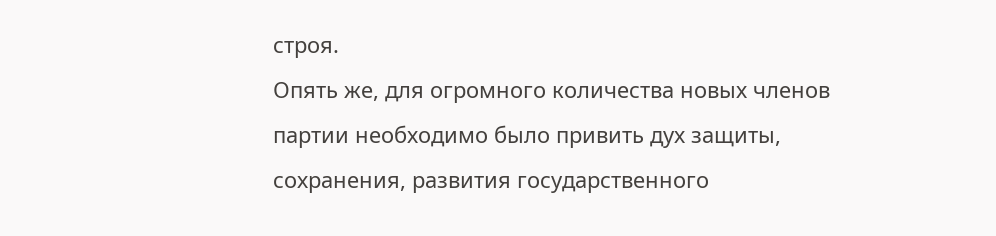строя.
Опять же, для огромного количества новых членов партии необходимо было привить дух защиты, сохранения, развития государственного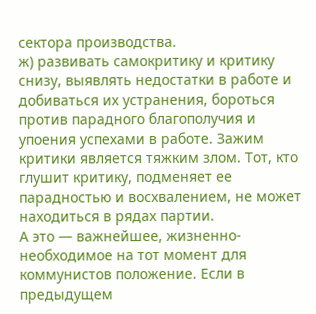сектора производства.
ж) развивать самокритику и критику снизу, выявлять недостатки в работе и добиваться их устранения, бороться против парадного благополучия и упоения успехами в работе. Зажим критики является тяжким злом. Тот, кто глушит критику, подменяет ее парадностью и восхвалением, не может находиться в рядах партии.
А это — важнейшее, жизненно-необходимое на тот момент для коммунистов положение. Если в предыдущем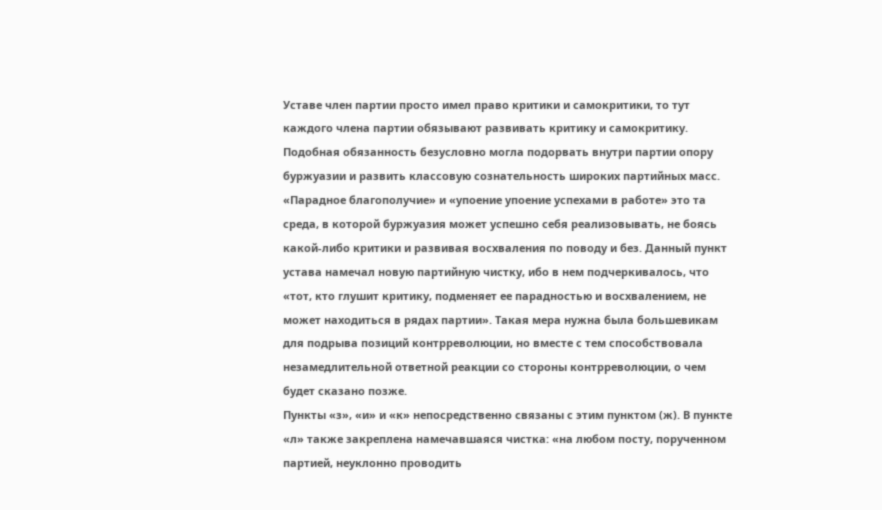Уставе член партии просто имел право критики и самокритики, то тут каждого члена партии обязывают развивать критику и самокритику. Подобная обязанность безусловно могла подорвать внутри партии опору буржуазии и развить классовую сознательность широких партийных масс. «Парадное благополучие» и «упоение упоение успехами в работе» это та среда, в которой буржуазия может успешно себя реализовывать, не боясь какой-либо критики и развивая восхваления по поводу и без. Данный пункт устава намечал новую партийную чистку, ибо в нем подчеркивалось, что «тот, кто глушит критику, подменяет ее парадностью и восхвалением, не может находиться в рядах партии». Такая мера нужна была большевикам для подрыва позиций контрреволюции, но вместе с тем способствовала незамедлительной ответной реакции со стороны контрреволюции, о чем будет сказано позже.
Пункты «з», «и» и «к» непосредственно связаны с этим пунктом (ж). В пункте «л» также закреплена намечавшаяся чистка: «на любом посту, порученном партией, неуклонно проводить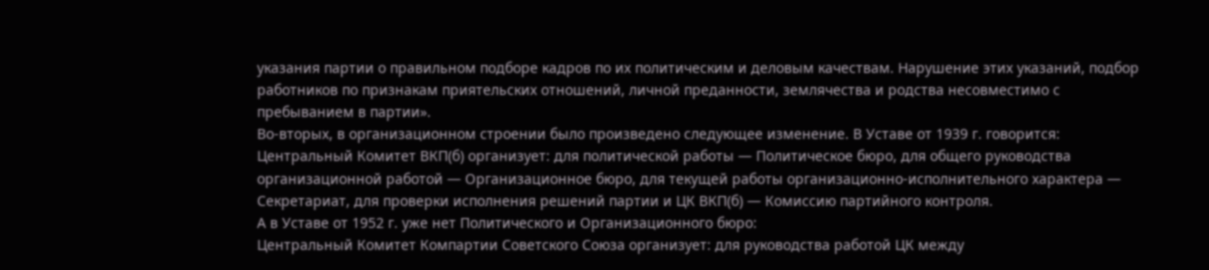указания партии о правильном подборе кадров по их политическим и деловым качествам. Нарушение этих указаний, подбор работников по признакам приятельских отношений, личной преданности, землячества и родства несовместимо с пребыванием в партии».
Во-вторых, в организационном строении было произведено следующее изменение. В Уставе от 1939 г. говорится:
Центральный Комитет ВКП(б) организует: для политической работы — Политическое бюро, для общего руководства организационной работой — Организационное бюро, для текущей работы организационно-исполнительного характера — Секретариат, для проверки исполнения решений партии и ЦК ВКП(б) — Комиссию партийного контроля.
А в Уставе от 1952 г. уже нет Политического и Организационного бюро:
Центральный Комитет Компартии Советского Союза организует: для руководства работой ЦК между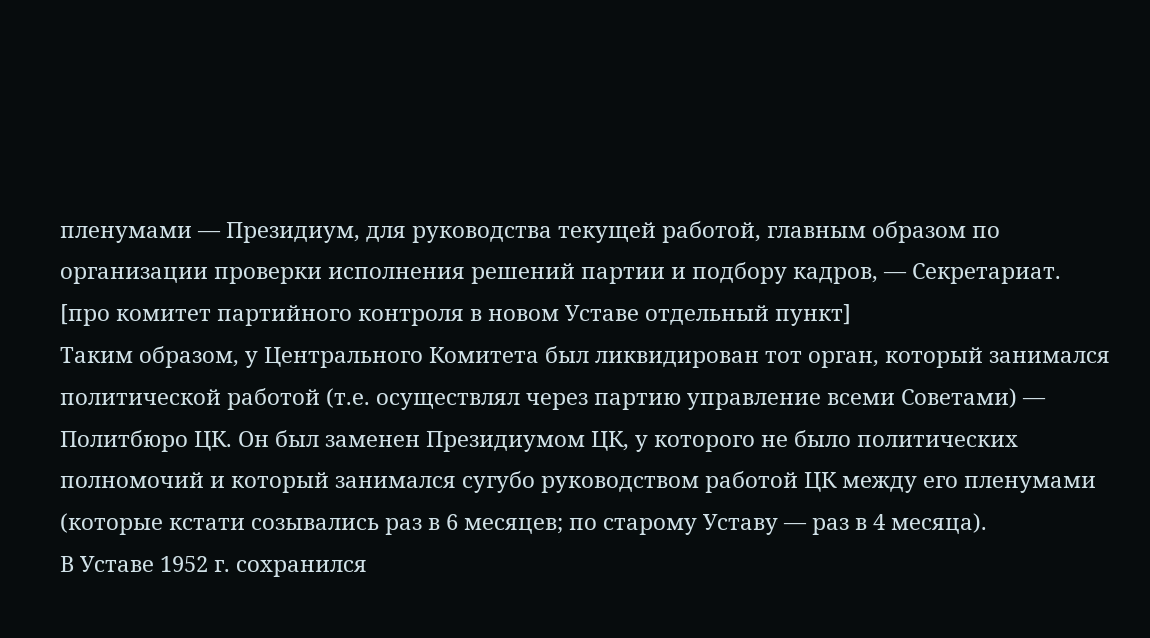пленумами — Президиум, для руководства текущей работой, главным образом по организации проверки исполнения решений партии и подбору кадров, — Секретариат.
[про комитет партийного контроля в новом Уставе отдельный пункт]
Таким образом, у Центрального Комитета был ликвидирован тот орган, который занимался политической работой (т.е. осуществлял через партию управление всеми Советами) — Политбюро ЦК. Он был заменен Президиумом ЦК, у которого не было политических полномочий и который занимался сугубо руководством работой ЦК между его пленумами (которые кстати созывались раз в 6 месяцев; по старому Уставу — раз в 4 месяца).
В Уставе 1952 г. сохранился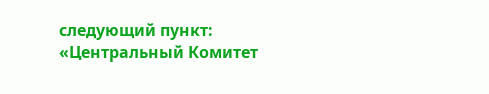следующий пункт: «Центральный Комитет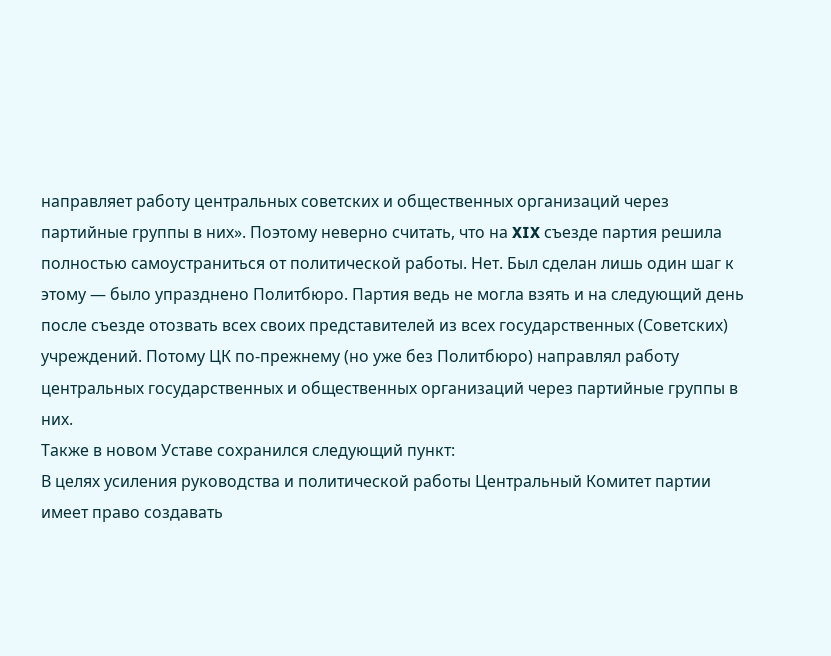направляет работу центральных советских и общественных организаций через партийные группы в них». Поэтому неверно считать, что на XIX съезде партия решила полностью самоустраниться от политической работы. Нет. Был сделан лишь один шаг к этому — было упразднено Политбюро. Партия ведь не могла взять и на следующий день после съезде отозвать всех своих представителей из всех государственных (Советских) учреждений. Потому ЦК по-прежнему (но уже без Политбюро) направлял работу центральных государственных и общественных организаций через партийные группы в них.
Также в новом Уставе сохранился следующий пункт:
В целях усиления руководства и политической работы Центральный Комитет партии имеет право создавать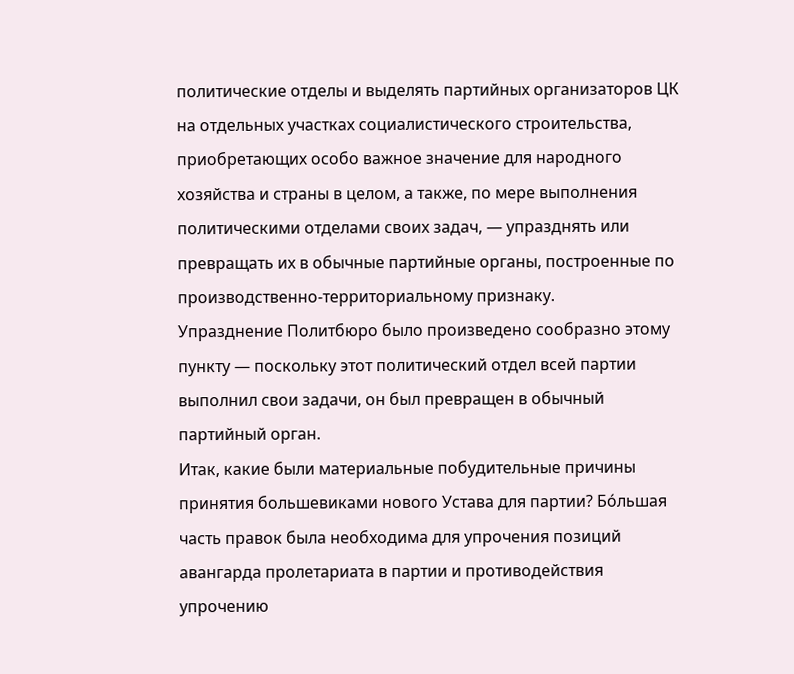политические отделы и выделять партийных организаторов ЦК на отдельных участках социалистического строительства, приобретающих особо важное значение для народного хозяйства и страны в целом, а также, по мере выполнения политическими отделами своих задач, — упразднять или превращать их в обычные партийные органы, построенные по производственно-территориальному признаку.
Упразднение Политбюро было произведено сообразно этому пункту — поскольку этот политический отдел всей партии выполнил свои задачи, он был превращен в обычный партийный орган.
Итак, какие были материальные побудительные причины принятия большевиками нового Устава для партии? Бо́льшая часть правок была необходима для упрочения позиций авангарда пролетариата в партии и противодействия упрочению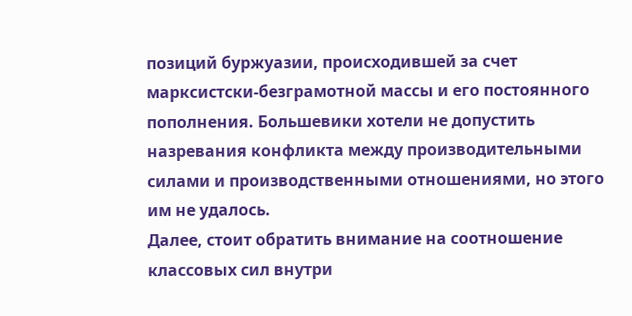позиций буржуазии, происходившей за счет марксистски-безграмотной массы и его постоянного пополнения. Большевики хотели не допустить назревания конфликта между производительными силами и производственными отношениями, но этого им не удалось.
Далее, стоит обратить внимание на соотношение классовых сил внутри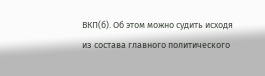ВКП(б). Об этом можно судить исходя из состава главного политического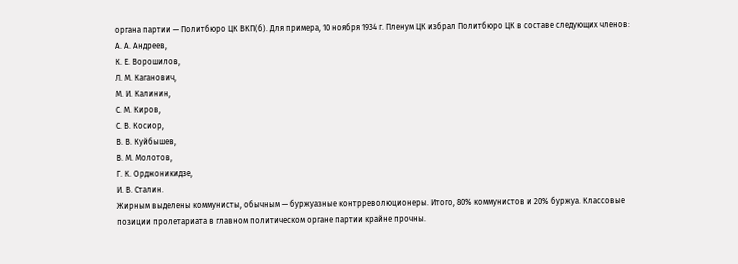органа партии — Политбюро ЦК ВКП(б). Для примера, 10 ноября 1934 г. Пленум ЦК избрал Политбюро ЦК в составе следующих членов:
А. А. Андреев,
К. Е. Ворошилов,
Л. М. Каганович,
М. И. Калинин,
С. М. Киров,
С. В. Косиор,
В. В. Куйбышев,
В. М. Молотов,
Г. К. Орджоникидзе,
И. В. Сталин.
Жирным выделены коммунисты, обычным — буржуазные контрреволюционеры. Итого, 80% коммунистов и 20% буржуа. Классовые позиции пролетариата в главном политическом органе партии крайне прочны.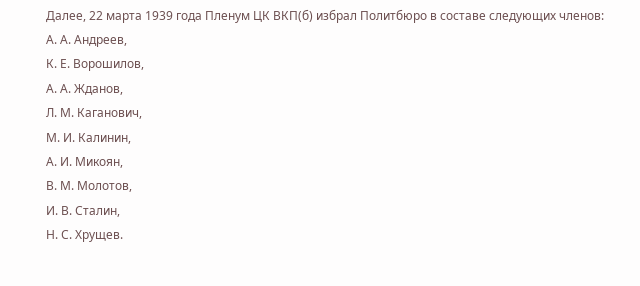Далее, 22 марта 1939 года Пленум ЦК ВКП(б) избрал Политбюро в составе следующих членов:
А. А. Андреев,
К. Е. Ворошилов,
А. А. Жданов,
Л. М. Каганович,
М. И. Калинин,
А. И. Микоян,
В. М. Молотов,
И. В. Сталин,
Н. С. Хрущев.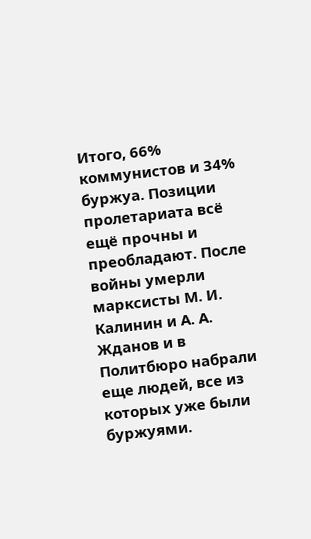Итого, 66% коммунистов и 34% буржуа. Позиции пролетариата всё ещё прочны и преобладают. После войны умерли марксисты М. И. Калинин и А. А. Жданов и в Политбюро набрали еще людей, все из которых уже были буржуями.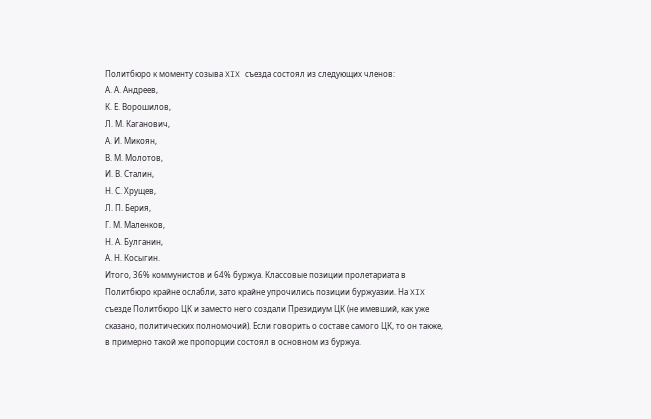Политбюро к моменту созыва XIX съезда состоял из следующих членов:
А. А. Андреев,
К. Е. Ворошилов,
Л. М. Каганович,
А. И. Микоян,
В. М. Молотов,
И. В. Сталин,
Н. С. Хрущев,
Л. П. Берия,
Г. М. Маленков,
Н. А. Булганин,
А. Н. Косыгин.
Итого, 36% коммунистов и 64% буржуа. Классовые позиции пролетариата в Политбюро крайне ослабли, зато крайне упрочились позиции буржуазии. На XIX съезде Политбюро ЦК и заместо него создали Президиум ЦК (не имевший, как уже сказано, политических полномочий). Если говорить о составе самого ЦК, то он также, в примерно такой же пропорции состоял в основном из буржуа.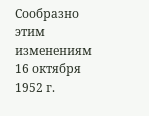Сообразно этим изменениям 16 октября 1952 г.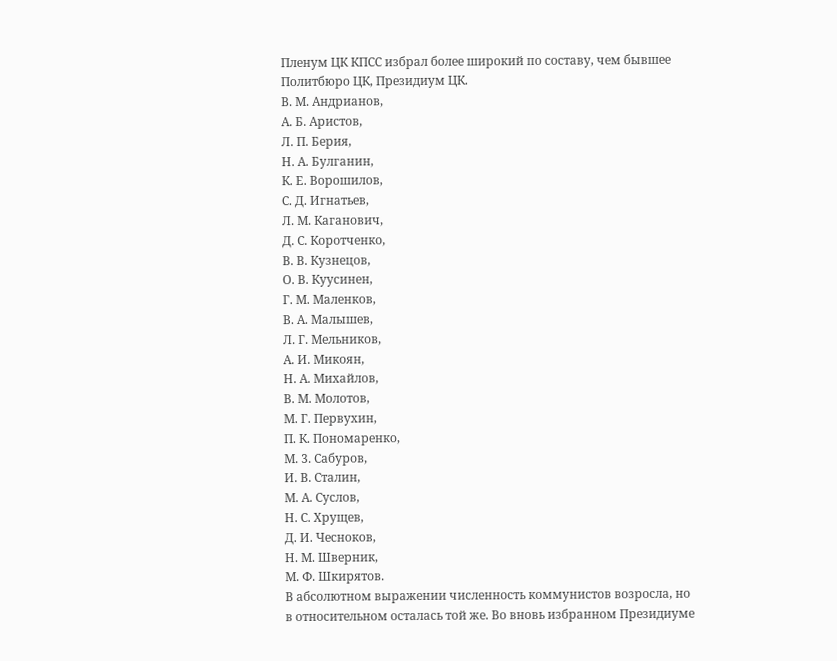Пленум ЦК КПСС избрал более широкий по составу, чем бывшее Политбюро ЦК, Президиум ЦК.
В. М. Андрианов,
А. Б. Аристов,
Л. П. Берия,
Н. А. Булганин,
К. Е. Ворошилов,
С. Д. Игнатьев,
Л. М. Каганович,
Д. С. Коротченко,
В. В. Кузнецов,
О. В. Куусинен,
Г. М. Маленков,
В. А. Малышев,
Л. Г. Мельников,
А. И. Микоян,
Н. А. Михайлов,
В. М. Молотов,
М. Г. Первухин,
П. К. Пономаренко,
М. 3. Сабуров,
И. В. Сталин,
М. А. Суслов,
Н. С. Хрущев,
Д. И. Чесноков,
Н. М. Шверник,
М. Ф. Шкирятов.
В абсолютном выражении численность коммунистов возросла, но в относительном осталась той же. Во вновь избранном Президиуме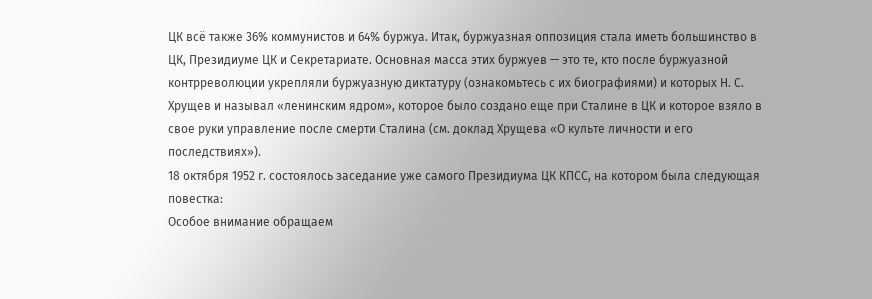ЦК всё также 36% коммунистов и 64% буржуа. Итак, буржуазная оппозиция стала иметь большинство в ЦК, Президиуме ЦК и Секретариате. Основная масса этих буржуев — это те, кто после буржуазной контрреволюции укрепляли буржуазную диктатуру (ознакомьтесь с их биографиями) и которых Н. С. Хрущев и называл «ленинским ядром», которое было создано еще при Сталине в ЦК и которое взяло в свое руки управление после смерти Сталина (см. доклад Хрущева «О культе личности и его последствиях»).
18 октября 1952 г. состоялось заседание уже самого Президиума ЦК КПСС, на котором была следующая повестка:
Особое внимание обращаем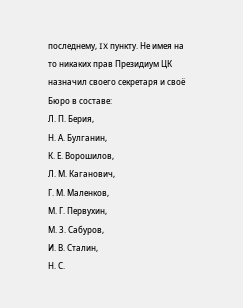последнему, IX пункту. Не имея на то никаких прав Президиум ЦК назначил своего секретаря и своё Бюро в составе:
Л. П. Берия,
Н. А. Булганин,
К. Е. Ворошилов,
Л. М. Каганович,
Г. М. Маленков,
М. Г. Первухин,
М. 3. Сабуров,
И. В. Сталин,
Н. С.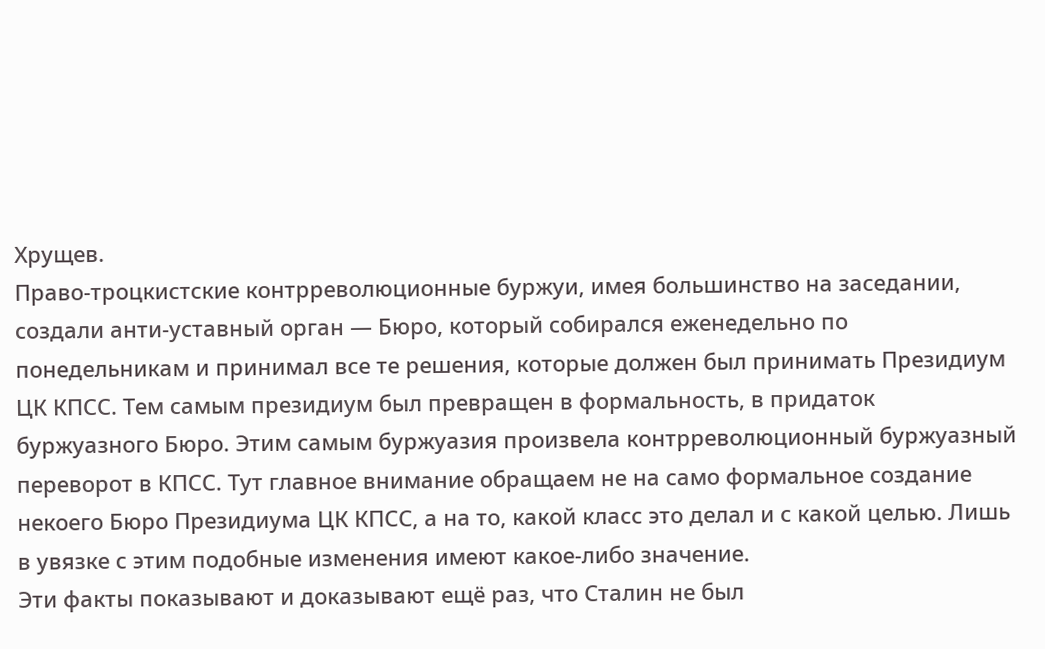Хрущев.
Право-троцкистские контрреволюционные буржуи, имея большинство на заседании, создали анти-уставный орган — Бюро, который собирался еженедельно по понедельникам и принимал все те решения, которые должен был принимать Президиум ЦК КПСС. Тем самым президиум был превращен в формальность, в придаток буржуазного Бюро. Этим самым буржуазия произвела контрреволюционный буржуазный переворот в КПСС. Тут главное внимание обращаем не на само формальное создание некоего Бюро Президиума ЦК КПСС, а на то, какой класс это делал и с какой целью. Лишь в увязке с этим подобные изменения имеют какое-либо значение.
Эти факты показывают и доказывают ещё раз, что Сталин не был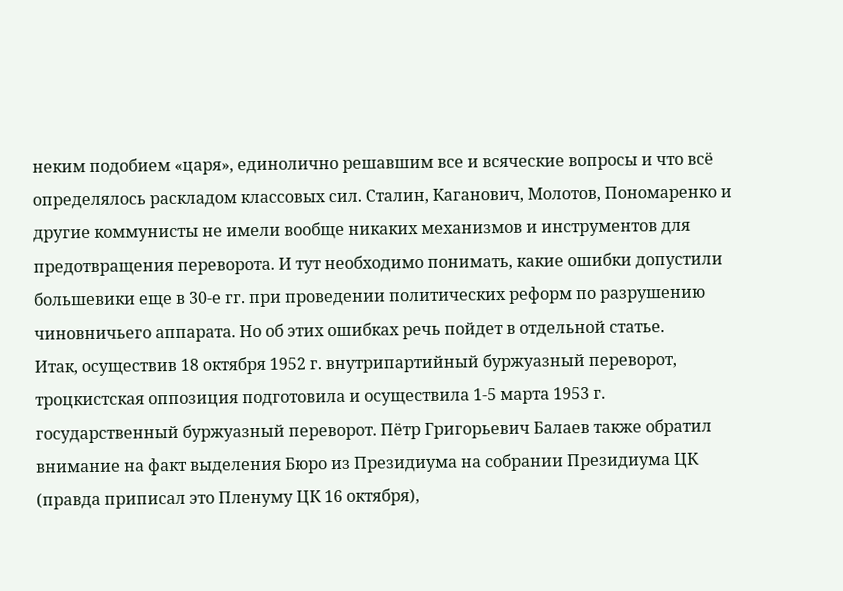неким подобием «царя», единолично решавшим все и всяческие вопросы и что всё определялось раскладом классовых сил. Сталин, Каганович, Молотов, Пономаренко и другие коммунисты не имели вообще никаких механизмов и инструментов для предотвращения переворота. И тут необходимо понимать, какие ошибки допустили большевики еще в 30-е гг. при проведении политических реформ по разрушению чиновничьего аппарата. Но об этих ошибках речь пойдет в отдельной статье.
Итак, осуществив 18 октября 1952 г. внутрипартийный буржуазный переворот, троцкистская оппозиция подготовила и осуществила 1-5 марта 1953 г. государственный буржуазный переворот. Пётр Григорьевич Балаев также обратил внимание на факт выделения Бюро из Президиума на собрании Президиума ЦК (правда приписал это Пленуму ЦК 16 октября),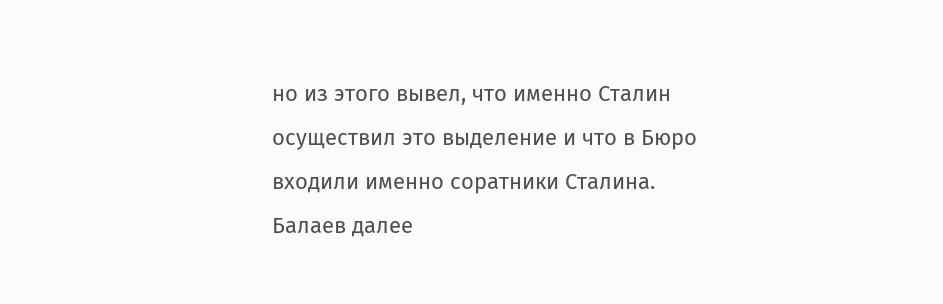но из этого вывел, что именно Сталин осуществил это выделение и что в Бюро входили именно соратники Сталина. Балаев далее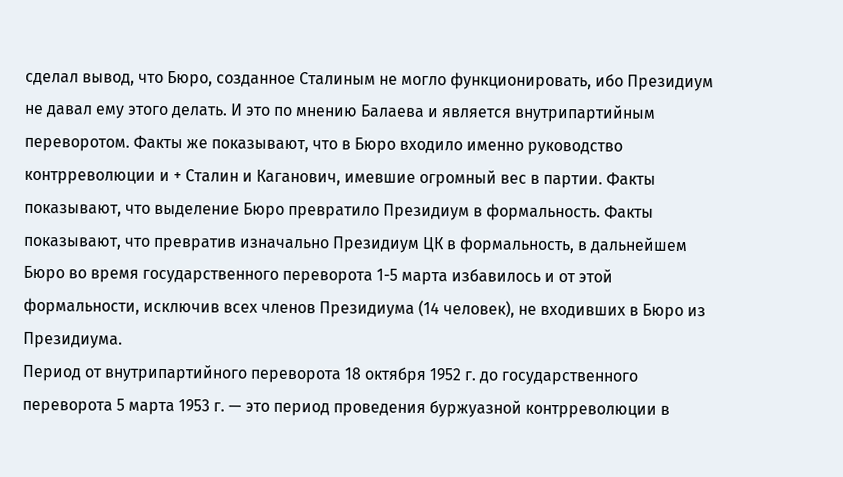сделал вывод, что Бюро, созданное Сталиным не могло функционировать, ибо Президиум не давал ему этого делать. И это по мнению Балаева и является внутрипартийным переворотом. Факты же показывают, что в Бюро входило именно руководство контрреволюции и + Сталин и Каганович, имевшие огромный вес в партии. Факты показывают, что выделение Бюро превратило Президиум в формальность. Факты показывают, что превратив изначально Президиум ЦК в формальность, в дальнейшем Бюро во время государственного переворота 1-5 марта избавилось и от этой формальности, исключив всех членов Президиума (14 человек), не входивших в Бюро из Президиума.
Период от внутрипартийного переворота 18 октября 1952 г. до государственного переворота 5 марта 1953 г. — это период проведения буржуазной контрреволюции в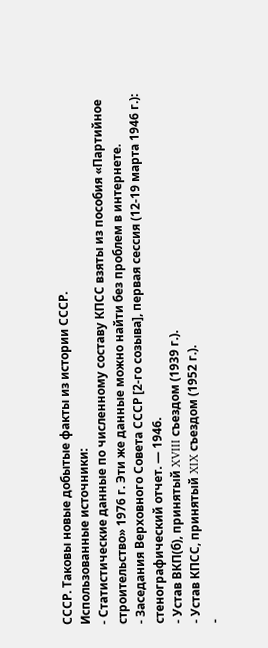СССР. Таковы новые добытые факты из истории СССР.
Использованные источники:
- Статистические данные по численному составу КПСС взяты из пособия «Партийное строительство» 1976 г. Эти же данные можно найти без проблем в интернете.
- Заседания Верховного Совета СССР [2-го созыва], первая сессия (12-19 марта 1946 г.): стенографический отчет. — 1946.
- Устав ВКП(б), принятый XVIII съездом (1939 г.).
- Устав КПСС, принятый XIX съездом (1952 г.).
-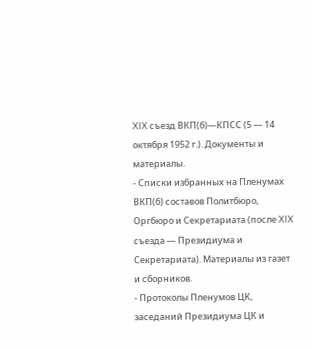XIX съезд ВКП(б)—КПСС (5 — 14 октября 1952 г.). Документы и материалы.
- Списки избранных на Пленумах ВКП(б) составов Политбюро, Оргбюро и Секретариата (после XIX съезда — Президиума и Секретариата). Материалы из газет и сборников.
- Протоколы Пленумов ЦК, заседаний Президиума ЦК и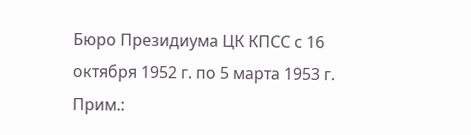Бюро Президиума ЦК КПСС с 16 октября 1952 г. по 5 марта 1953 г.
Прим.: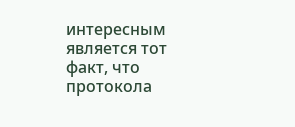интересным является тот факт, что протокола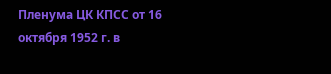Пленума ЦК КПСС от 16 октября 1952 г. в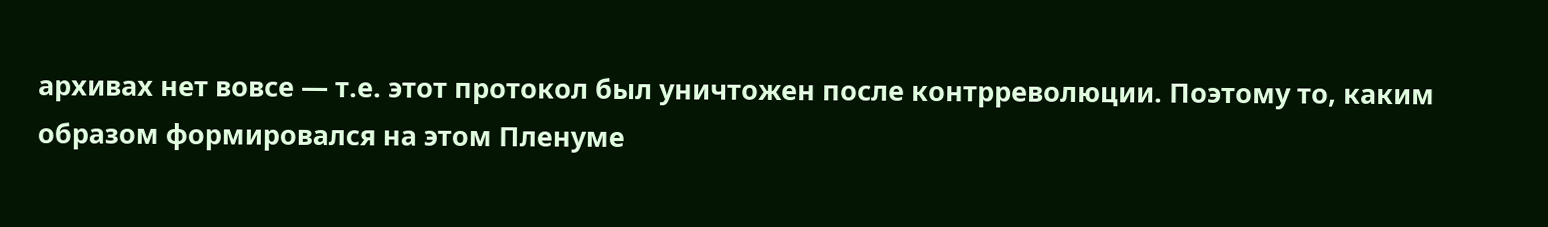архивах нет вовсе — т.е. этот протокол был уничтожен после контрреволюции. Поэтому то, каким образом формировался на этом Пленуме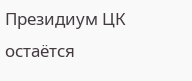Президиум ЦК остаётся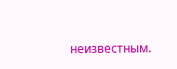неизвестным.